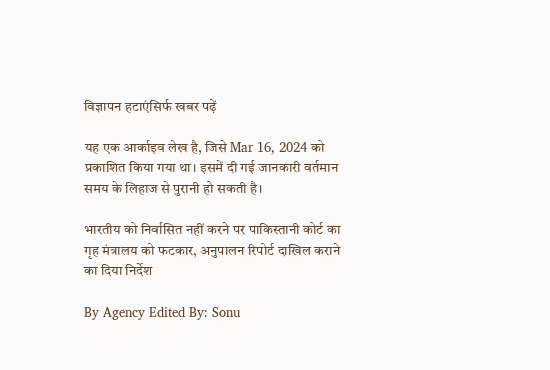विज्ञापन हटाएंसिर्फ खबर पढ़ें

यह एक आर्काइव लेख है, जिसे Mar 16, 2024 को प्रकाशित किया गया था। इसमें दी गई जानकारी वर्तमान समय के लिहाज से पुरानी हो सकती है।

भारतीय को निर्वासित नहीं करने पर पाकिस्तानी कोर्ट का गृह मंत्रालय को फटकार, अनुपालन रिपोर्ट दाखिल कराने का दिया निर्देश

By Agency Edited By: Sonu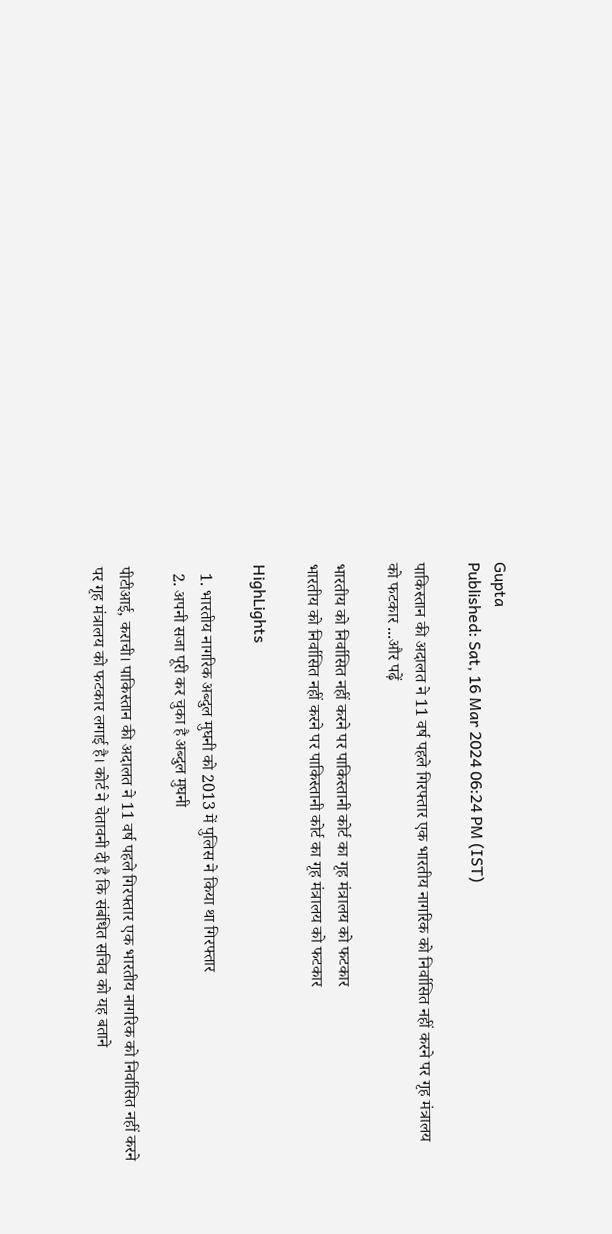Gupta
Published: Sat, 16 Mar 2024 06:24 PM (IST)

पाकिस्तान की अदालत ने 11 वर्ष पहले गिरफ्तार एक भारतीय नागरिक को निर्वासित नहीं करने पर गृह मंत्रालय को फटकार ...और पढ़ें

भारतीय को निर्वासित नहीं करने पर पाकिस्तानी कोर्ट का गृह मंत्रालय को फटकार
भारतीय को निर्वासित नहीं करने पर पाकिस्तानी कोर्ट का गृह मंत्रालय को फटकार

HighLights

  1. भारतीय नागरिक अब्दुल मुघनी को 2013 में पुलिस ने किया था गिरफ्तार
  2. अपनी सजा पूरी कर चुका है अब्दुल मुघनी

पीटीआई, कराची। पाकिस्तान की अदालत ने 11 वर्ष पहले गिरफ्तार एक भारतीय नागरिक को निर्वासित नहीं करने पर गृह मंत्रालय को फटकार लगाई है। कोर्ट ने चेतावनी दी है कि संबंधित सचिव को यह बताने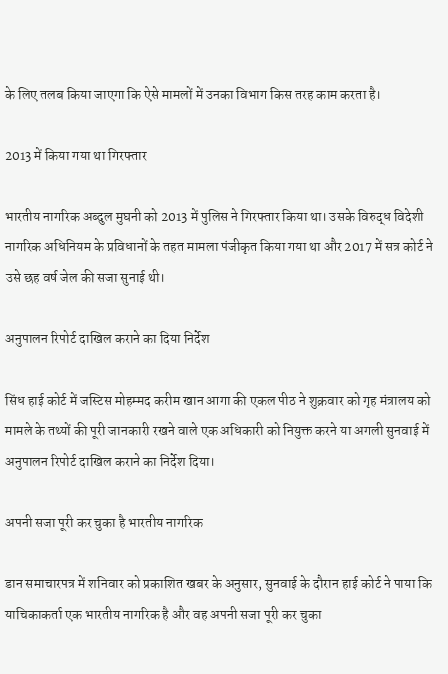के लिए तलब किया जाएगा कि ऐसे मामलों में उनका विभाग किस तरह काम करता है।

2013 में किया गया था गिरफ्तार

भारतीय नागरिक अब्दुल मुघनी को 2013 में पुलिस ने गिरफ्तार किया था। उसके विरुद्ध विदेशी नागरिक अधिनियम के प्रविधानों के तहत मामला पंजीकृत किया गया था और 2017 में सत्र कोर्ट ने उसे छह वर्ष जेल की सजा सुनाई थी।

अनुपालन रिपोर्ट दाखिल कराने का दिया निर्देश

सिंध हाई कोर्ट में जस्टिस मोहम्मद करीम खान आगा की एकल पीठ ने शुक्रवार को गृह मंत्रालय को मामले के तथ्यों की पूरी जानकारी रखने वाले एक अधिकारी को नियुक्त करने या अगली सुनवाई में अनुपालन रिपोर्ट दाखिल कराने का निर्देश दिया।

अपनी सजा पूरी कर चुका है भारतीय नागरिक

डान समाचारपत्र में शनिवार को प्रकाशित खबर के अनुसार, सुनवाई के दौरान हाई कोर्ट ने पाया कि याचिकाकर्ता एक भारतीय नागरिक है और वह अपनी सजा पूरी कर चुका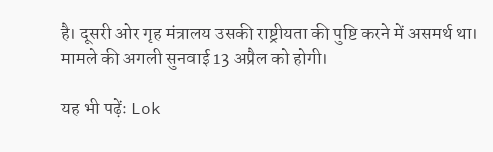है। दूसरी ओर गृह मंत्रालय उसकी राष्ट्रीयता की पुष्टि करने में असमर्थ था। मामले की अगली सुनवाई 13 अप्रैल को होगी।

यह भी पढ़ेंः Lok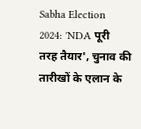Sabha Election 2024: 'NDA पूरी तरह तैयार', चुनाव की तारीखों के एलान के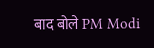बाद बोले PM Modi